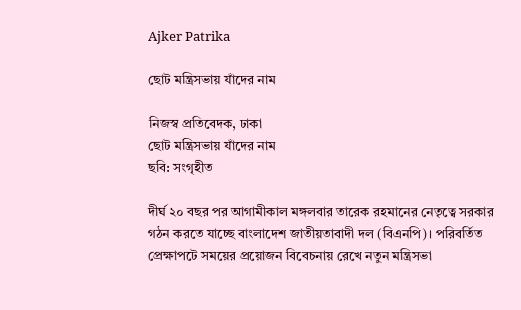Ajker Patrika

ছোট মন্ত্রিসভায় যাঁদের নাম

নিজস্ব প্রতিবেদক, ঢাকা
ছোট মন্ত্রিসভায় যাঁদের নাম
ছবি: সংগৃহীত

দীর্ঘ ২০ বছর পর আগামীকাল মঙ্গলবার তারেক রহমানের নেতৃত্বে সরকার গঠন করতে যাচ্ছে বাংলাদেশ জাতীয়তাবাদী দল (বিএনপি)। পরিবর্তিত প্রেক্ষাপটে সময়ের প্রয়োজন বিবেচনায় রেখে নতুন মন্ত্রিসভা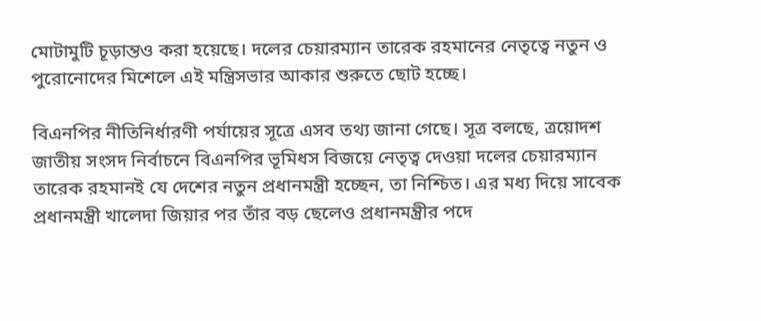মোটামুটি চূড়ান্তও করা হয়েছে। দলের চেয়ারম্যান তারেক রহমানের নেতৃত্বে নতুন ও পুরোনোদের মিশেলে এই মন্ত্রিসভার আকার শুরুতে ছোট হচ্ছে।

বিএনপির নীতিনির্ধারণী পর্যায়ের সূত্রে এসব তথ্য জানা গেছে। সূত্র বলছে, ত্রয়োদশ জাতীয় সংসদ নির্বাচনে বিএনপির ভূমিধস বিজয়ে নেতৃত্ব দেওয়া দলের চেয়ারম্যান তারেক রহমানই যে দেশের নতুন প্রধানমন্ত্রী হচ্ছেন, তা নিশ্চিত। এর মধ্য দিয়ে সাবেক প্রধানমন্ত্রী খালেদা জিয়ার পর তাঁর বড় ছেলেও প্রধানমন্ত্রীর পদে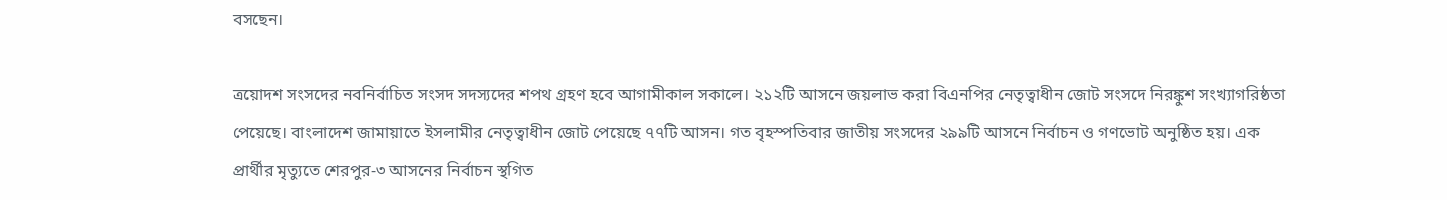বসছেন।

ত্রয়োদশ সংসদের নবনির্বাচিত সংসদ সদস্যদের শপথ গ্রহণ হবে আগামীকাল সকালে। ২১২টি আসনে জয়লাভ করা বিএনপির নেতৃত্বাধীন জোট সংসদে নিরঙ্কুশ সংখ্যাগরিষ্ঠতা পেয়েছে। বাংলাদেশ জামায়াতে ইসলামীর নেতৃত্বাধীন জোট পেয়েছে ৭৭টি আসন। গত বৃহস্পতিবার জাতীয় সংসদের ২৯৯টি আসনে নির্বাচন ও গণভোট অনুষ্ঠিত হয়। এক প্রার্থীর মৃত্যুতে শেরপুর-৩ আসনের নির্বাচন স্থগিত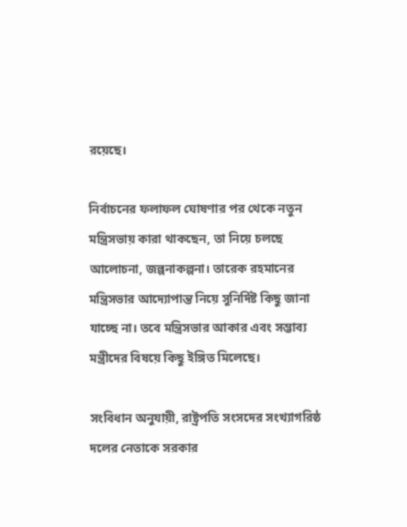রয়েছে।

নির্বাচনের ফলাফল ঘোষণার পর থেকে নতুন মন্ত্রিসভায় কারা থাকছেন, তা নিয়ে চলছে আলোচনা, জল্পনাকল্পনা। তারেক রহমানের মন্ত্রিসভার আদ্যোপান্ত নিয়ে সুনির্দিষ্ট কিছু জানা যাচ্ছে না। তবে মন্ত্রিসভার আকার এবং সম্ভাব্য মন্ত্রীদের বিষয়ে কিছু ইঙ্গিত মিলেছে।

সংবিধান অনুযায়ী, রাষ্ট্রপতি সংসদের সংখ্যাগরিষ্ঠ দলের নেতাকে সরকার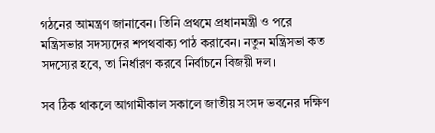গঠনের আমন্ত্রণ জানাবেন। তিনি প্রথমে প্রধানমন্ত্রী ও পরে মন্ত্রিসভার সদস্যদের শপথবাক্য পাঠ করাবেন। নতুন মন্ত্রিসভা কত সদস্যের হবে, তা নির্ধারণ করবে নির্বাচনে বিজয়ী দল।

সব ঠিক থাকলে আগামীকাল সকালে জাতীয় সংসদ ভবনের দক্ষিণ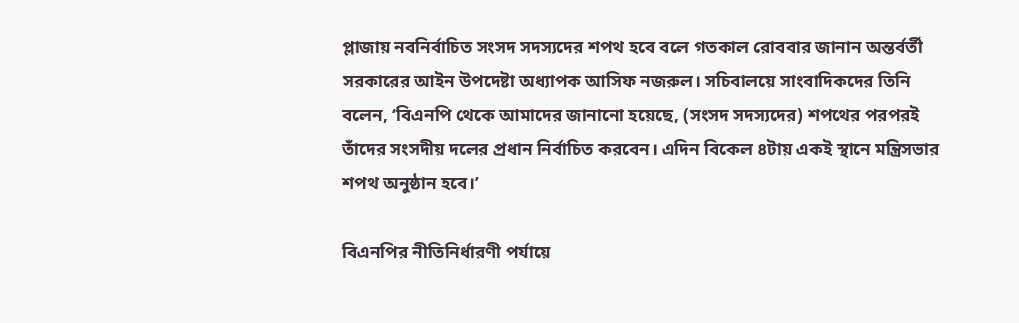প্লাজায় নবনির্বাচিত সংসদ সদস্যদের শপথ হবে বলে গতকাল রোববার জানান অন্তর্বর্তী সরকারের আইন উপদেষ্টা অধ্যাপক আসিফ নজরুল। সচিবালয়ে সাংবাদিকদের তিনি বলেন, ‘বিএনপি থেকে আমাদের জানানো হয়েছে, (সংসদ সদস্যদের) শপথের পরপরই তাঁদের সংসদীয় দলের প্রধান নির্বাচিত করবেন। এদিন বিকেল ৪টায় একই স্থানে মন্ত্রিসভার শপথ অনুষ্ঠান হবে।’

বিএনপির নীতিনির্ধারণী পর্যায়ে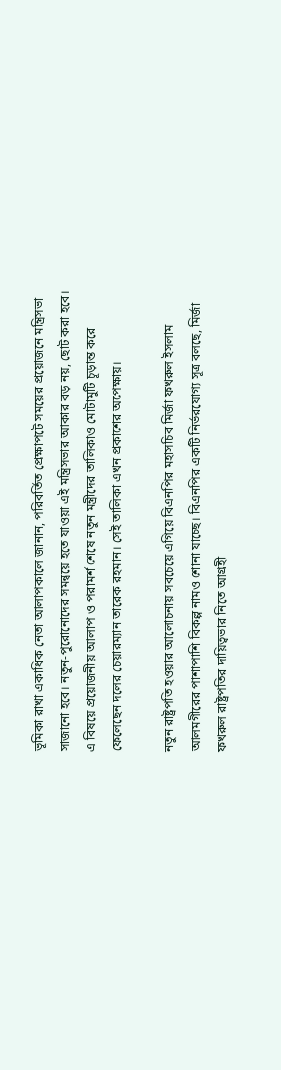ভূমিকা রাখা একাধিক নেতা আলাপকালে জানান, পরিবর্তিত প্রেক্ষাপটে সময়ের প্রয়োজনে মন্ত্রিসভা সাজানো হবে। নতুন-পুরোনোদের সমন্বয়ে হতে যাওয়া এই মন্ত্রিসভার আকার বড় নয়, ছোট করা হবে। এ বিষয়ে প্রয়োজনীয় আলাপ ও পরামর্শ শেষে নতুন মন্ত্রীদের তালিকাও মোটামুটি চূড়ান্ত করে ফেলেছেন দলের চেয়ারম্যান তারেক রহমান। সেই তালিকা এখন প্রকাশের অপেক্ষায়।

নতুন রাষ্ট্রপতি হওয়ার আলোচনায় সবচেয়ে এগিয়ে বিএনপির মহাসচিব মির্জা ফখরুল ইসলাম আলমগীরের পাশাপাশি বিকল্প নামও শোনা যাচ্ছে। বিএনপির একটি নির্ভরযোগ্য সূত্র বলছে, মির্জা ফখরুল রাষ্ট্রপতির দায়িত্বভার নিতে আগ্রহী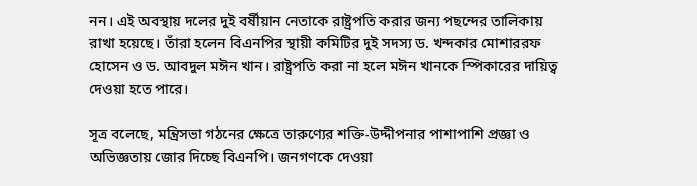নন। এই অবস্থায় দলের দুই বর্ষীয়ান নেতাকে রাষ্ট্রপতি করার জন্য পছন্দের তালিকায় রাখা হয়েছে। তাঁরা হলেন বিএনপির স্থায়ী কমিটির দুই সদস্য ড. খন্দকার মোশাররফ হোসেন ও ড. আবদুল মঈন খান। রাষ্ট্রপতি করা না হলে মঈন খানকে স্পিকারের দায়িত্ব দেওয়া হতে পারে।

সূত্র বলেছে, মন্ত্রিসভা গঠনের ক্ষেত্রে তারুণ্যের শক্তি-উদ্দীপনার পাশাপাশি প্রজ্ঞা ও অভিজ্ঞতায় জোর দিচ্ছে বিএনপি। জনগণকে দেওয়া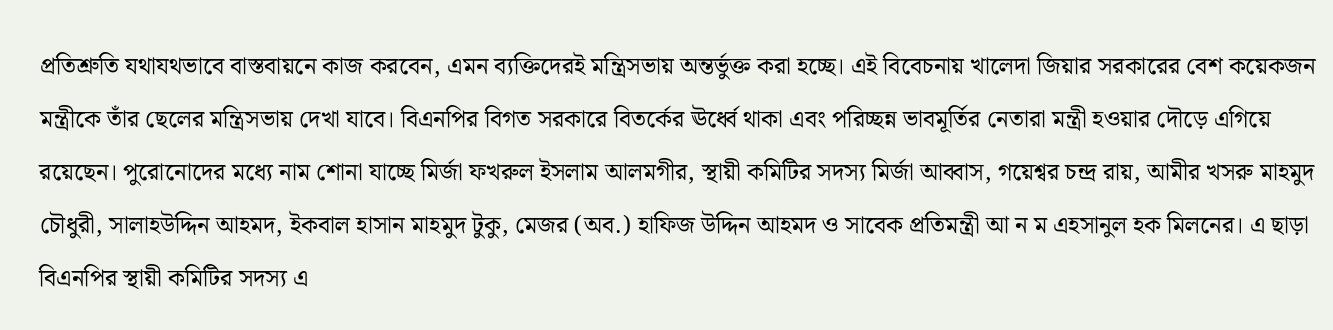প্রতিশ্রুতি যথাযথভাবে বাস্তবায়নে কাজ করবেন, এমন ব্যক্তিদেরই মন্ত্রিসভায় অন্তর্ভুক্ত করা হচ্ছে। এই বিবেচনায় খালেদা জিয়ার সরকারের বেশ কয়েকজন মন্ত্রীকে তাঁর ছেলের মন্ত্রিসভায় দেখা যাবে। বিএনপির বিগত সরকারে বিতর্কের ঊর্ধ্বে থাকা এবং পরিচ্ছন্ন ভাবমূর্তির নেতারা মন্ত্রী হওয়ার দৌড়ে এগিয়ে রয়েছেন। পুরোনোদের মধ্যে নাম শোনা যাচ্ছে মির্জা ফখরুল ইসলাম আলমগীর, স্থায়ী কমিটির সদস্য মির্জা আব্বাস, গয়েশ্বর চন্দ্র রায়, আমীর খসরু মাহমুদ চৌধুরী, সালাহউদ্দিন আহমদ, ইকবাল হাসান মাহমুদ টুকু, মেজর (অব.) হাফিজ উদ্দিন আহমদ ও সাবেক প্রতিমন্ত্রী আ ন ম এহসানুল হক মিলনের। এ ছাড়া বিএনপির স্থায়ী কমিটির সদস্য এ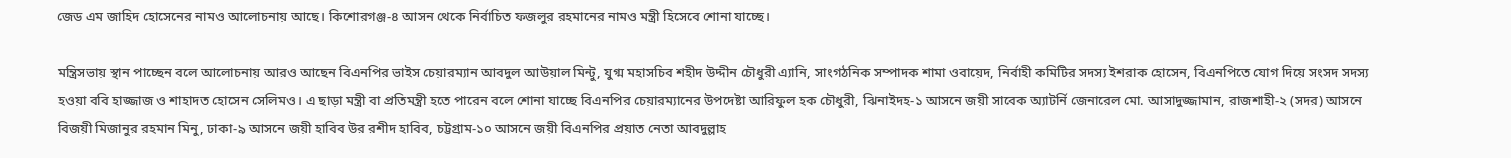জেড এম জাহিদ হোসেনের নামও আলোচনায় আছে। কিশোরগঞ্জ-৪ আসন থেকে নির্বাচিত ফজলুর রহমানের নামও মন্ত্রী হিসেবে শোনা যাচ্ছে।

মন্ত্রিসভায় স্থান পাচ্ছেন বলে আলোচনায় আরও আছেন বিএনপির ভাইস চেয়ারম্যান আবদুল আউয়াল মিন্টু, যুগ্ম মহাসচিব শহীদ উদ্দীন চৌধুরী এ্যানি, সাংগঠনিক সম্পাদক শামা ওবায়েদ, নির্বাহী কমিটির সদস্য ইশরাক হোসেন, বিএনপিতে যোগ দিয়ে সংসদ সদস্য হওয়া ববি হাজ্জাজ ও শাহাদত হোসেন সেলিমও। এ ছাড়া মন্ত্রী বা প্রতিমন্ত্রী হতে পারেন বলে শোনা যাচ্ছে বিএনপির চেয়ারম্যানের উপদেষ্টা আরিফুল হক চৌধুরী, ঝিনাইদহ-১ আসনে জয়ী সাবেক অ্যাটর্নি জেনারেল মো. আসাদুজ্জামান, রাজশাহী-২ (সদর) আসনে বিজয়ী মিজানুর রহমান মিনু, ঢাকা-৯ আসনে জয়ী হাবিব উর রশীদ হাবিব, চট্টগ্রাম-১০ আসনে জয়ী বিএনপির প্রয়াত নেতা আবদুল্লাহ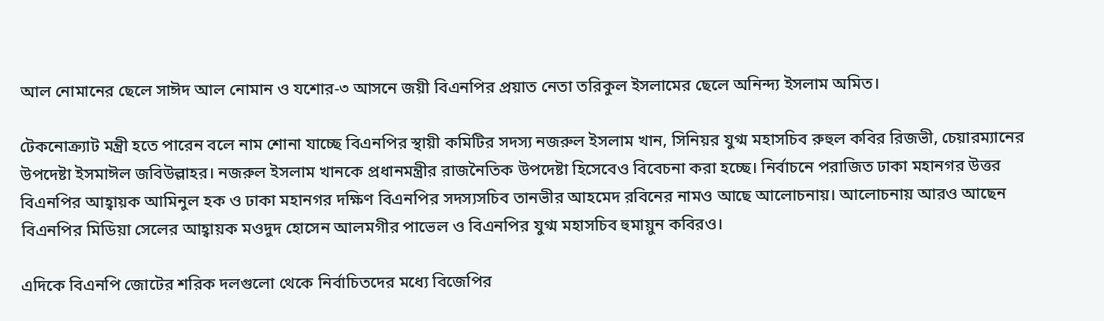আল নোমানের ছেলে সাঈদ আল নোমান ও যশোর-৩ আসনে জয়ী বিএনপির প্রয়াত নেতা তরিকুল ইসলামের ছেলে অনিন্দ্য ইসলাম অমিত।

টেকনোক্র্যাট মন্ত্রী হতে পারেন বলে নাম শোনা যাচ্ছে বিএনপির স্থায়ী কমিটির সদস্য নজরুল ইসলাম খান, সিনিয়র যুগ্ম মহাসচিব রুহুল কবির রিজভী, চেয়ারম্যানের উপদেষ্টা ইসমাঈল জবিউল্লাহর। নজরুল ইসলাম খানকে প্রধানমন্ত্রীর রাজনৈতিক উপদেষ্টা হিসেবেও বিবেচনা করা হচ্ছে। নির্বাচনে পরাজিত ঢাকা মহানগর উত্তর বিএনপির আহ্বায়ক আমিনুল হক ও ঢাকা মহানগর দক্ষিণ বিএনপির সদস্যসচিব তানভীর আহমেদ রবিনের নামও আছে আলোচনায়। আলোচনায় আরও আছেন বিএনপির মিডিয়া সেলের আহ্বায়ক মওদুদ হোসেন আলমগীর পাভেল ও বিএনপির যুগ্ম মহাসচিব হুমায়ুন কবিরও।

এদিকে বিএনপি জোটের শরিক দলগুলো থেকে নির্বাচিতদের মধ্যে বিজেপির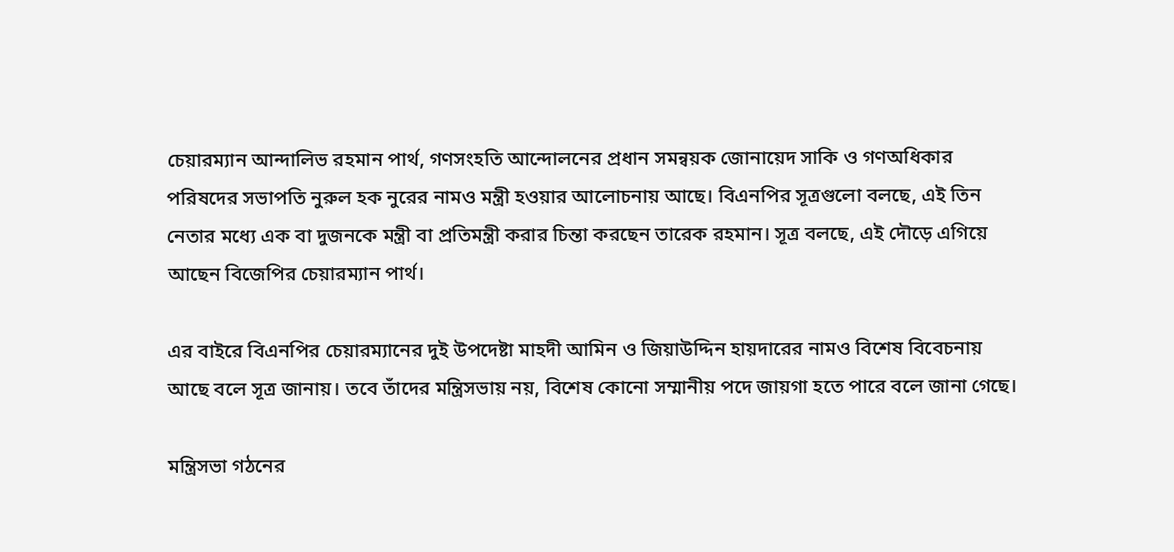চেয়ারম্যান আন্দালিভ রহমান পার্থ, গণসংহতি আন্দোলনের প্রধান সমন্বয়ক জোনায়েদ সাকি ও গণঅধিকার পরিষদের সভাপতি নুরুল হক নুরের নামও মন্ত্রী হওয়ার আলোচনায় আছে। বিএনপির সূত্রগুলো বলছে, এই তিন নেতার মধ্যে এক বা দুজনকে মন্ত্রী বা প্রতিমন্ত্রী করার চিন্তা করছেন তারেক রহমান। সূত্র বলছে, এই দৌড়ে এগিয়ে আছেন বিজেপির চেয়ারম্যান পার্থ।

এর বাইরে বিএনপির চেয়ারম্যানের দুই উপদেষ্টা মাহদী আমিন ও জিয়াউদ্দিন হায়দারের নামও বিশেষ বিবেচনায় আছে বলে সূত্র জানায়। তবে তাঁদের মন্ত্রিসভায় নয়, বিশেষ কোনো সম্মানীয় পদে জায়গা হতে পারে বলে জানা গেছে।

মন্ত্রিসভা গঠনের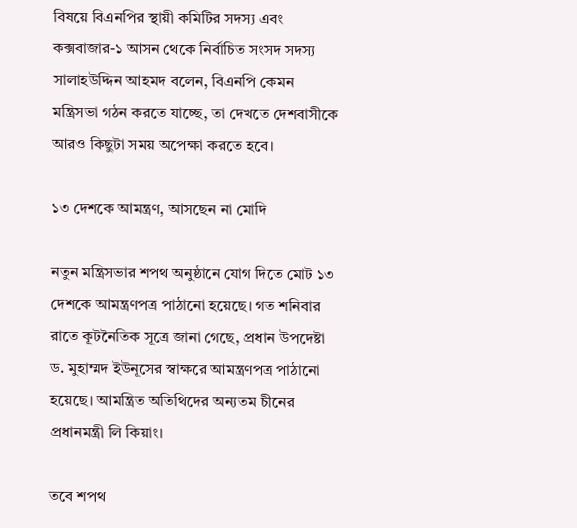বিষয়ে বিএনপির স্থায়ী কমিটির সদস্য এবং কক্সবাজার-১ আসন থেকে নির্বাচিত সংসদ সদস্য সালাহউদ্দিন আহমদ বলেন, বিএনপি কেমন মন্ত্রিসভা গঠন করতে যাচ্ছে, তা দেখতে দেশবাসীকে আরও কিছুটা সময় অপেক্ষা করতে হবে।

১৩ দেশকে আমন্ত্রণ, আসছেন না মোদি

নতুন মন্ত্রিসভার শপথ অনুষ্ঠানে যোগ দিতে মোট ১৩ দেশকে আমন্ত্রণপত্র পাঠানো হয়েছে। গত শনিবার রাতে কূটনৈতিক সূত্রে জানা গেছে, প্রধান উপদেষ্টা ড. মুহাম্মদ ইউনূসের স্বাক্ষরে আমন্ত্রণপত্র পাঠানো হয়েছে। আমন্ত্রিত অতিথিদের অন্যতম চীনের প্রধানমন্ত্রী লি কিয়াং।

তবে শপথ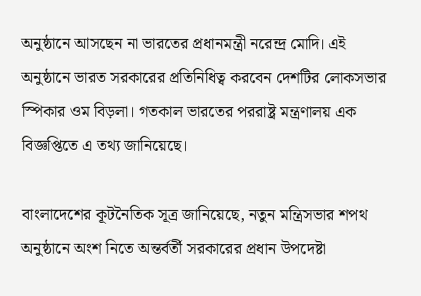অনুষ্ঠানে আসছেন না ভারতের প্রধানমন্ত্রী নরেন্দ্র মোদি। এই অনুষ্ঠানে ভারত সরকারের প্রতিনিধিত্ব করবেন দেশটির লোকসভার স্পিকার ওম বিড়লা। গতকাল ভারতের পররাষ্ট্র মন্ত্রণালয় এক বিজ্ঞপ্তিতে এ তথ্য জানিয়েছে।

বাংলাদেশের কূটনৈতিক সূত্র জানিয়েছে, নতুন মন্ত্রিসভার শপথ অনুষ্ঠানে অংশ নিতে অন্তর্বর্তী সরকারের প্রধান উপদেষ্টা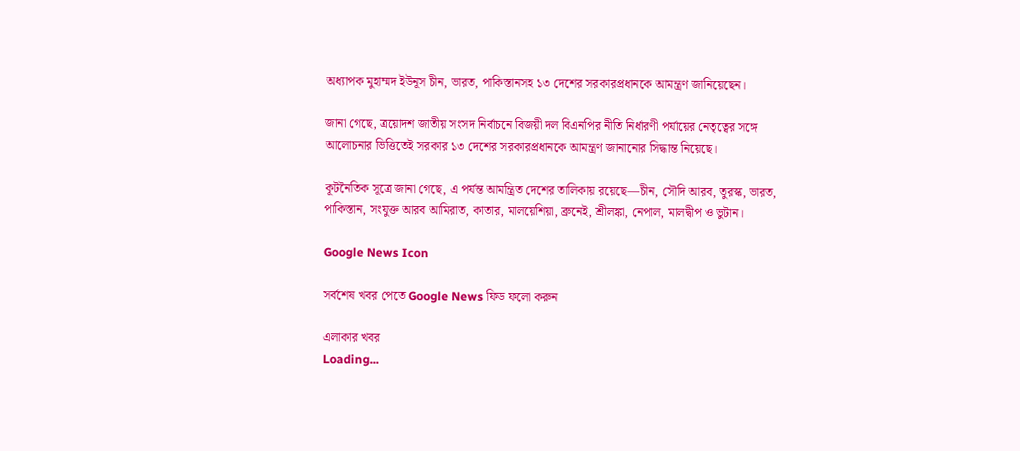অধ্যাপক মুহাম্মদ ইউনূস চীন, ভারত, পাকিস্তানসহ ১৩ দেশের সরকারপ্রধানকে আমন্ত্রণ জানিয়েছেন।

জানা গেছে, ত্রয়োদশ জাতীয় সংসদ নির্বাচনে বিজয়ী দল বিএনপির নীতি নির্ধারণী পর্যায়ের নেতৃত্বের সঙ্গে আলোচনার ভিত্তিতেই সরকার ১৩ দেশের সরকারপ্রধানকে আমন্ত্রণ জানানোর সিদ্ধান্ত নিয়েছে।

কূটনৈতিক সূত্রে জানা গেছে, এ পর্যন্ত আমন্ত্রিত দেশের তালিকায় রয়েছে—চীন, সৌদি আরব, তুরস্ক, ভারত, পাকিস্তান, সংযুক্ত আরব আমিরাত, কাতার, মালয়েশিয়া, ব্রুনেই, শ্রীলঙ্কা, নেপাল, মালদ্বীপ ও ভুটান।

Google News Icon

সর্বশেষ খবর পেতে Google News ফিড ফলো করুন

এলাকার খবর
Loading...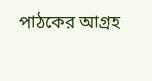পাঠকের আগ্রহ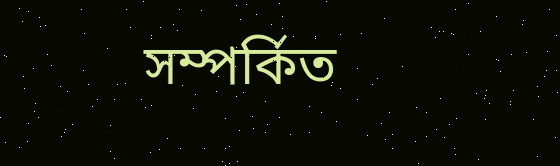সম্পর্কিত